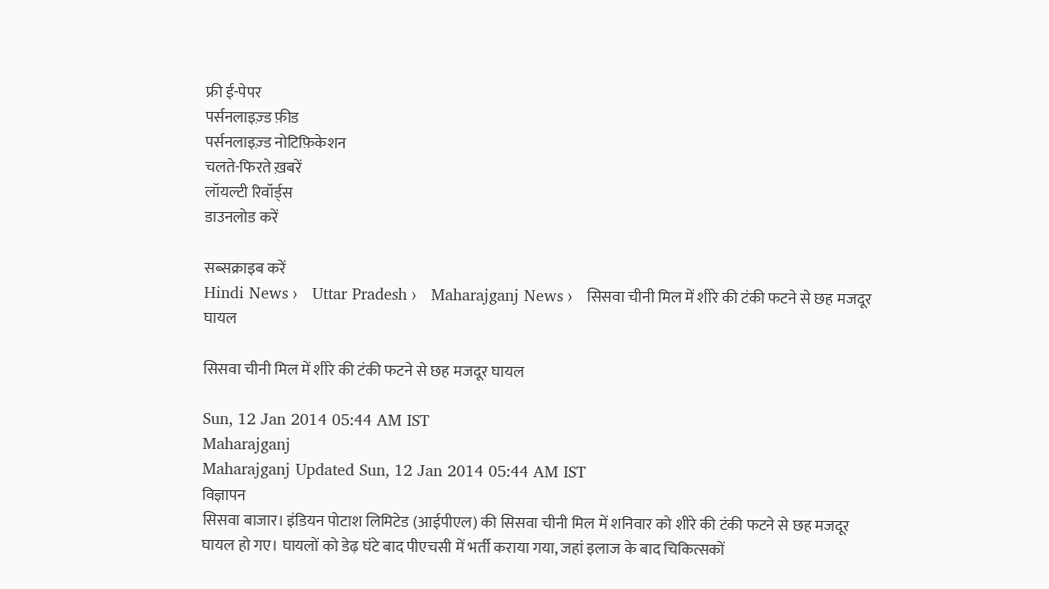फ्री ई-पेपर
पर्सनलाइज़्ड फ़ीड
पर्सनलाइज़्ड नोटिफ़िकेशन
चलते-फिरते ख़बरें
लॉयल्टी रिवॉर्ड्स
डाउनलोड करें

सब्सक्राइब करें
Hindi News ›   Uttar Pradesh ›   Maharajganj News ›   सिसवा चीनी मिल में शीरे की टंकी फटने से छह मजदूर घायल

सिसवा चीनी मिल में शीरे की टंकी फटने से छह मजदूर घायल

Sun, 12 Jan 2014 05:44 AM IST
Maharajganj
Maharajganj Updated Sun, 12 Jan 2014 05:44 AM IST
विज्ञापन
सिसवा बाजार। इंडियन पोटाश लिमिटेड (आईपीएल) की सिसवा चीनी मिल में शनिवार को शीरे की टंकी फटने से छह मजदूर घायल हो गए। घायलों को डेढ़ घंटे बाद पीएचसी में भर्ती कराया गया, जहां इलाज के बाद चिकित्सकों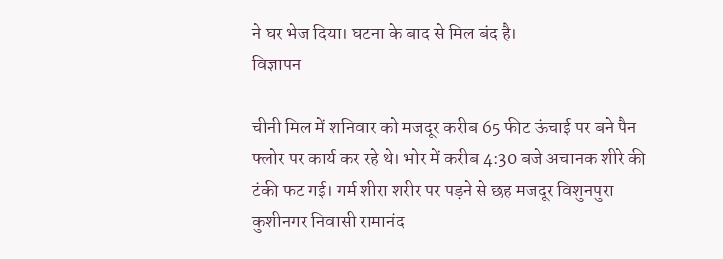ने घर भेज दिया। घटना के बाद से मिल बंद है।
विज्ञापन

चीनी मिल में शनिवार को मजदूर करीब 65 फीट ऊंचाई पर बने पैन फ्लोर पर कार्य कर रहे थे। भोर में करीब 4:30 बजे अचानक शीरे की टंकी फट गई। गर्म शीरा शरीर पर पड़ने से छह मजदूर विशुनपुरा कुशीनगर निवासी रामानंद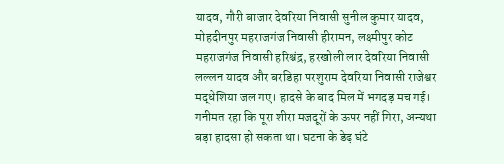यादव, गौरी बाजार देवरिया निवासी सुनील कुमार यादव, मोहदीनपुर महराजगंज निवासी हीरामन, लक्ष्मीपुर कोट महराजगंज निवासी हरिश्चंद्र, हरखोली लार देवरिया निवासी लल्लन यादव और बरडिहा परशुराम देवरिया निवासी राजेश्वर मद्धेशिया जल गए। हादसे के बाद मिल में भगदड़ मच गई। गनीमत रहा कि पूरा शीरा मजदूरों के ऊपर नहीं गिरा, अन्यथा बड़ा हादसा हो सकता था। घटना के डेढ़ घंटे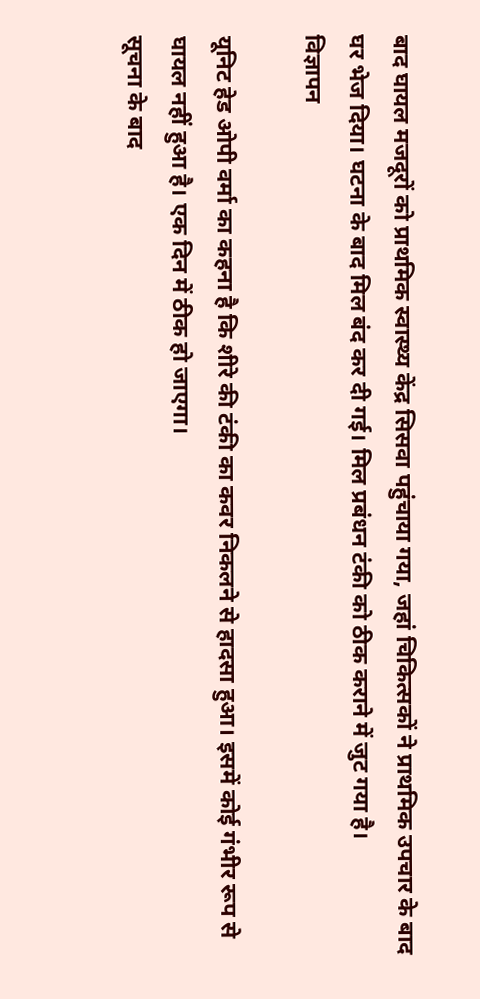बाद घायल मजदूरों को प्राथमिक स्वास्थ्य केंद्र सिसवा पहुंचाया गया, जहां चिकित्सकों ने प्राथमिक उपचार के बाद घर भेज दिया। घटना के बाद मिल बंद कर दी गई। मिल प्रबंधन टंकी को ठीक कराने में जुट गया है।
विज्ञापन

यूनिट हेड ओपी वर्मा का कहना है कि शीरे की टंकी का कवर निकलने से हादसा हुआ। इसमें कोई गंभीर रूप से घायल नहीं हुआ है। एक दिन में ठीक हो जाएगा।
सूचना के बाद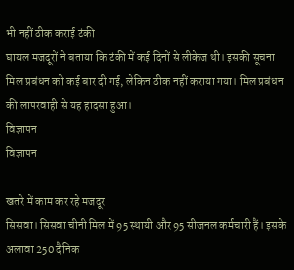भी नहीं ठीक कराई टंकी
घायल मजदूरों ने बताया कि टंकी में कई दिनों से लीकेज थी। इसकी सूचना मिल प्रबंधन को कई बार दी गई, लेकिन ठीक नहीं कराया गया। मिल प्रबंधन की लापरवाही से यह हादसा हुआ।
विज्ञापन
विज्ञापन

खतरे में काम कर रहे मजदूर
सिसवा। सिसवा चीनी मिल में 95 स्थायी और 95 सीजनल कर्मचारी हैं। इसके अलावा 250 दैनिक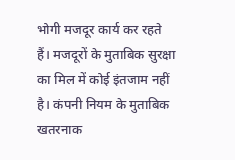भोगी मजदूर कार्य कर रहते हैं। मजदूरों के मुताबिक सुरक्षा का मिल में कोई इंतजाम नहीं है। कंपनी नियम के मुताबिक खतरनाक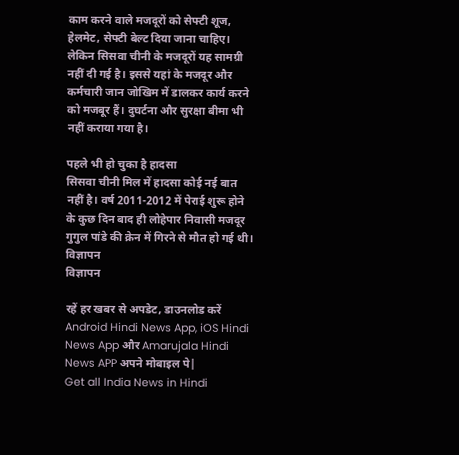काम करने वाले मजदूरों को सेफ्टी शूज, हेलमेट, सेफ्टी बेल्ट दिया जाना चाहिए। लेकिन सिसवा चीनी के मजदूरों यह सामग्री नहीं दी गई है। इससे यहां के मजदूर और कर्मचारी जान जोखिम में डालकर कार्य करने को मजबूर हैं। दुघर्टना और सुरक्षा बीमा भी नहीं कराया गया है।

पहले भी हो चुका है हादसा
सिसवा चीनी मिल में हादसा कोई नई बात नहीं है। वर्ष 2011-2012 में पेराई शुरू होने के कुछ दिन बाद ही लोहेपार निवासी मजदूर गुगुल पांडे की क्रेन में गिरने से मौत हो गई थी।
विज्ञापन
विज्ञापन

रहें हर खबर से अपडेट, डाउनलोड करें Android Hindi News App, iOS Hindi News App और Amarujala Hindi News APP अपने मोबाइल पे|
Get all India News in Hindi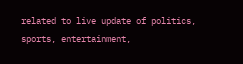related to live update of politics, sports, entertainment,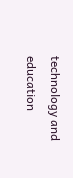technology and education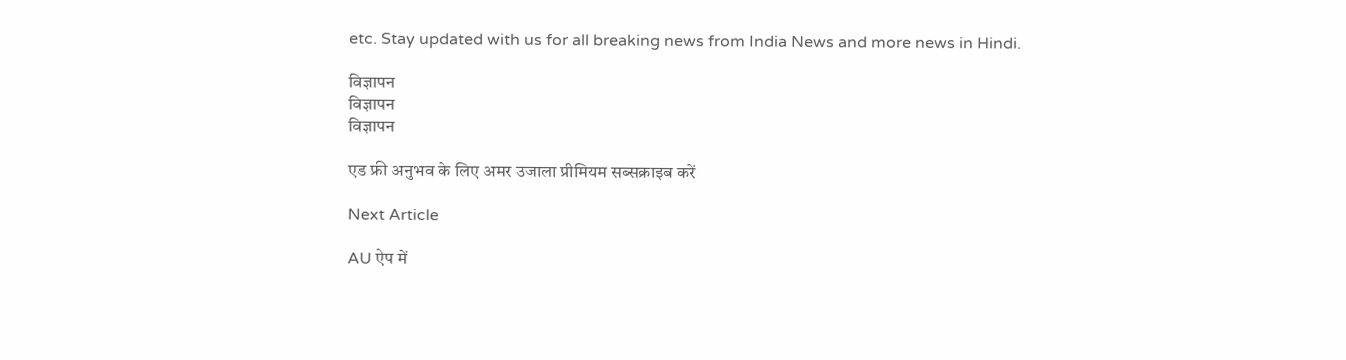etc. Stay updated with us for all breaking news from India News and more news in Hindi.

विज्ञापन
विज्ञापन
विज्ञापन

एड फ्री अनुभव के लिए अमर उजाला प्रीमियम सब्सक्राइब करें

Next Article

AU ऐप में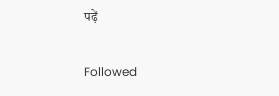पढ़ें

Followed